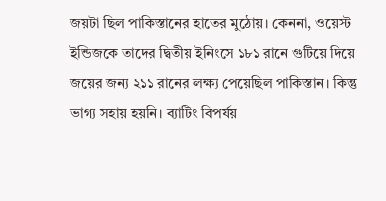জয়টা ছিল পাকিস্তানের হাতের মুঠোয়। কেননা, ওয়েস্ট ইন্ডিজকে তাদের দ্বিতীয় ইনিংসে ১৮১ রানে গুটিয়ে দিয়ে জয়ের জন্য ২১১ রানের লক্ষ্য পেয়েছিল পাকিস্তান। কিন্তু ভাগ্য সহায় হয়নি। ব্যাটিং বিপর্যয়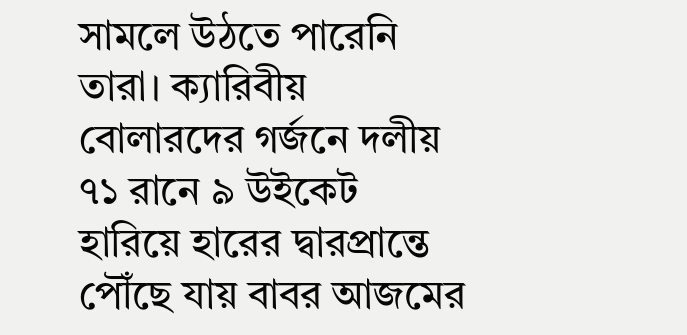সামলে উঠতে পারেনি তারা। ক্যারিবীয় বোলারদের গর্জনে দলীয় ৭১ রানে ৯ উইকেট হারিয়ে হারের দ্বারপ্রান্তে পৌঁছে যায় বাবর আজমের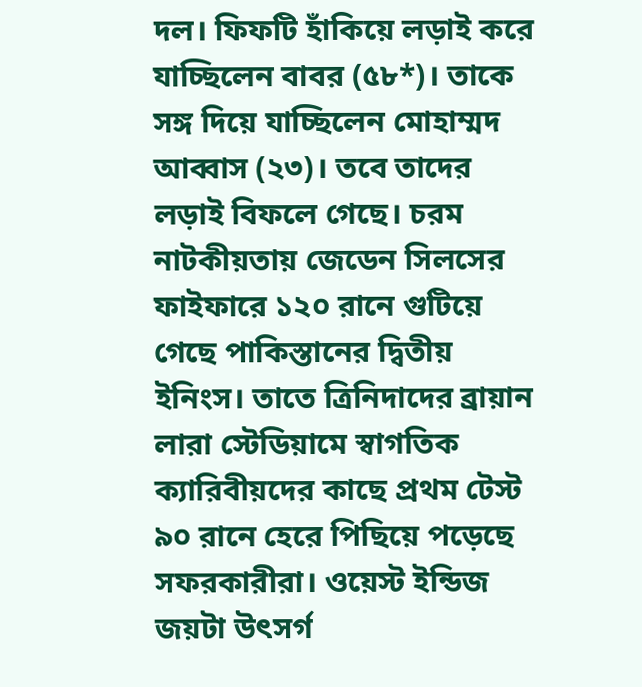দল। ফিফটি হাঁকিয়ে লড়াই করে যাচ্ছিলেন বাবর (৫৮*)। তাকে সঙ্গ দিয়ে যাচ্ছিলেন মোহাম্মদ আব্বাস (২৩)। তবে তাদের লড়াই বিফলে গেছে। চরম নাটকীয়তায় জেডেন সিলসের ফাইফারে ১২০ রানে গুটিয়ে গেছে পাকিস্তানের দ্বিতীয় ইনিংস। তাতে ত্রিনিদাদের ব্রায়ান লারা স্টেডিয়ামে স্বাগতিক ক্যারিবীয়দের কাছে প্রথম টেস্ট ৯০ রানে হেরে পিছিয়ে পড়েছে সফরকারীরা। ওয়েস্ট ইন্ডিজ জয়টা উৎসর্গ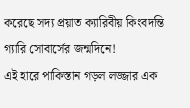করেছে সদ্য প্রয়াত ক্যারিবীয় কিংবদন্তি গ্যারি সোবার্সের জন্মদিনে!
এই হারে পাকিস্তান গড়ল লজ্জার এক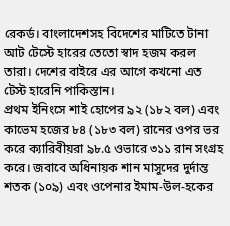রেকর্ড। বাংলাদেশসহ বিদেশের মাটিতে টানা আট টেস্টে হারের তেতো স্বাদ হজম করল তারা। দেশের বাইরে এর আগে কখনো এত টেস্ট হারেনি পাকিস্তান।
প্রথম ইনিংসে শাই হোপের ৯২ (১৮২ বল) এবং কাভেম হজের ৮৪ (১৮৩ বল) রানের ওপর ভর করে ক্যারিবীয়রা ৯৮.৫ ওভারে ৩১১ রান সংগ্রহ করে। জবাবে অধিনায়ক শান মাসুদের দুর্দান্ত শতক (১০৯) এবং ওপেনার ইমাম-উল-হকের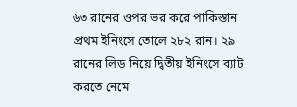৬৩ রানের ওপর ভর করে পাকিস্তান প্রথম ইনিংসে তোলে ২৮২ রান। ২৯ রানের লিড নিয়ে দ্বিতীয় ইনিংসে ব্যাট করতে নেমে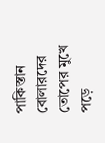পাকিস্তান বোলারদের তোপের মুখে পড়ে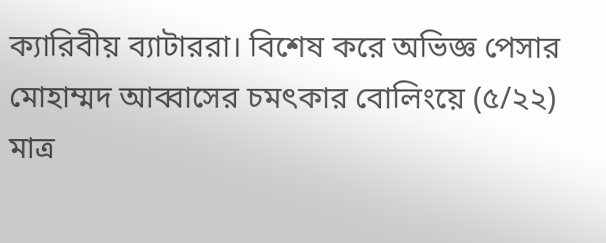ক্যারিবীয় ব্যাটাররা। বিশেষ করে অভিজ্ঞ পেসার মোহাম্মদ আব্বাসের চমৎকার বোলিংয়ে (৫/২২) মাত্র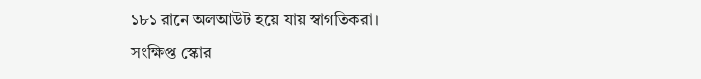১৮১ রানে অলআউট হয়ে যায় স্বাগতিকরা।
সংক্ষিপ্ত স্কোর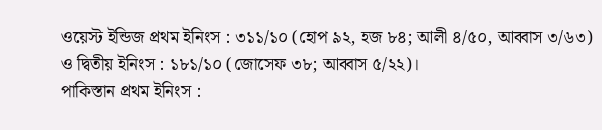ওয়েস্ট ইন্ডিজ প্রথম ইনিংস : ৩১১/১০ (হোপ ৯২, হজ ৮৪; আলী ৪/৫০, আব্বাস ৩/৬৩) ও দ্বিতীয় ইনিংস : ১৮১/১০ (জোসেফ ৩৮; আব্বাস ৫/২২)।
পাকিস্তান প্রথম ইনিংস :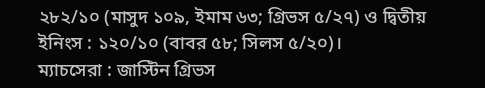২৮২/১০ (মাসুদ ১০৯, ইমাম ৬৩; গ্রিভস ৫/২৭) ও দ্বিতীয় ইনিংস : ১২০/১০ (বাবর ৫৮; সিলস ৫/২০)।
ম্যাচসেরা : জাস্টিন গ্রিভস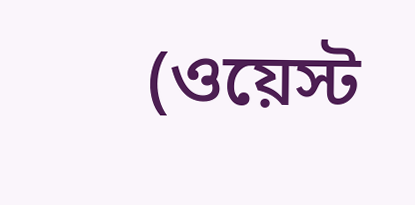(ওয়েস্ট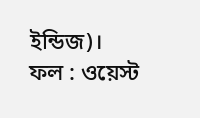ইন্ডিজ)।
ফল : ওয়েস্ট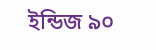ইন্ডিজ ৯০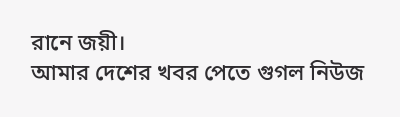রানে জয়ী।
আমার দেশের খবর পেতে গুগল নিউজ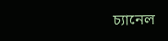চ্যানেল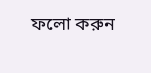ফলো করুন